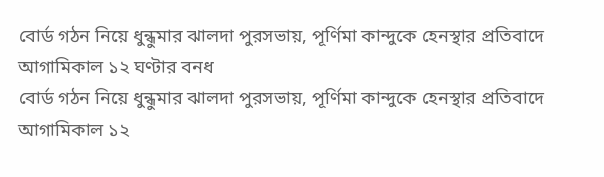বোর্ড গঠন নিয়ে ধুন্ধুমার ঝালদা পুরসভায়, পূর্ণিমা কান্দুকে হেনস্থার প্রতিবাদে আগামিকাল ১২ ঘণ্টার বনধ
বোর্ড গঠন নিয়ে ধুন্ধুমার ঝালদা পুরসভায়, পূর্ণিমা কান্দুকে হেনস্থার প্রতিবাদে আগামিকাল ১২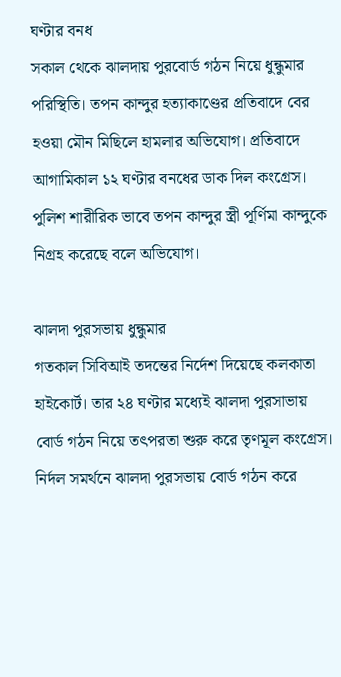ঘণ্টার বনধ
সকাল থেকে ঝালদায় পুরবোর্ড গঠন নিয়ে ধুন্ধুমার পরিস্থিতি। তপন কান্দুর হত্যাকাণ্ডের প্রতিবাদে বের হওয়া মৌন মিছিলে হামলার অভিযোগ। প্রতিবাদে আগামিকাল ১২ ঘণ্টার বনধের ডাক দিল কংগ্রেস। পুলিশ শারীরিক ভাবে তপন কান্দুর স্ত্রী পূর্ণিমা কান্দুকে নিগ্রহ করেছে বলে অভিযোগ।

ঝালদা পুরসভায় ধুন্ধুমার
গতকাল সিবিআই তদন্তের নির্দেশ দিয়েছে কলকাতা হাইকোর্ট। তার ২৪ ঘণ্টার মধ্যেই ঝালদা পুরসাভায় বোর্ড গঠন নিয়ে তৎপরতা শুরু করে তৃণমূল কংগ্রেস। নির্দল সমর্থনে ঝালদা পুরসভায় বোর্ড গঠন করে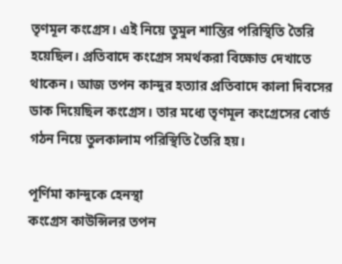তৃণমূল কংগ্রেস। এই নিয়ে তুমুল শান্তির পরিস্থিতি তৈরি হয়েছিল। প্রতিবাদে কংগ্রেস সমর্থকরা বিক্ষোভ দেখাতে থাকেন। আজ তপন কান্দুর হত্যার প্রতিবাদে কালা দিবসের ডাক দিয়েছিল কংগ্রেস। তার মধ্যে তৃণমূল কংগ্রেসের বোর্ড গঠন নিয়ে তুলকালাম পরিস্থিতি তৈরি হয়।

পূর্ণিমা কান্দুকে হেনস্থা
কংগ্রেস কাউন্সিলর তপন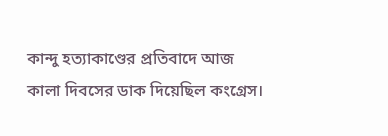কান্দু হত্যাকাণ্ডের প্রতিবাদে আজ কালা দিবসের ডাক দিয়েছিল কংগ্রেস।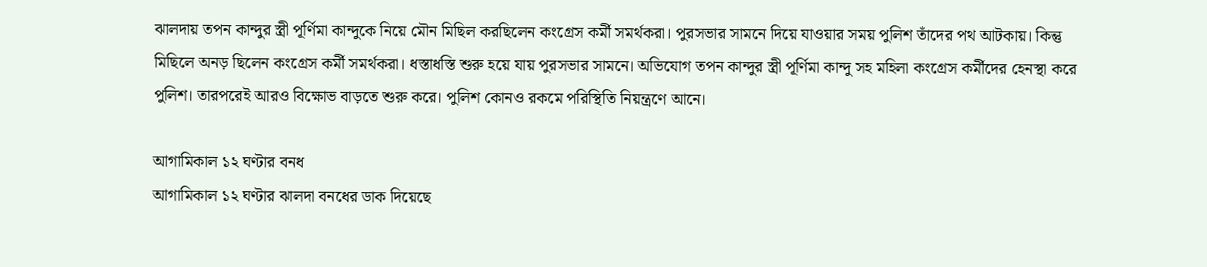ঝালদায় তপন কান্দুর স্ত্রী পূর্ণিমা কান্দুকে নিয়ে মৌন মিছিল করছিলেন কংগ্রেস কর্মী সমর্থকরা। পুরসভার সামনে দিয়ে যাওয়ার সময় পুলিশ তাঁদের পথ আটকায়। কিন্তু মিছিলে অনড় ছিলেন কংগ্রেস কর্মী সমর্থকরা। ধস্তাধস্তি শুরু হয়ে যায় পুরসভার সামনে। অভিযোগ তপন কান্দুর স্ত্রী পূর্ণিমা কান্দু সহ মহিলা কংগ্রেস কর্মীদের হেনস্থা করে পুলিশ। তারপরেই আরও বিক্ষোভ বাড়তে শুরু করে। পুলিশ কোনও রকমে পরিস্থিতি নিয়ন্ত্রণে আনে।

আগামিকাল ১২ ঘণ্টার বনধ
আগামিকাল ১২ ঘণ্টার ঝালদা বনধের ডাক দিয়েছে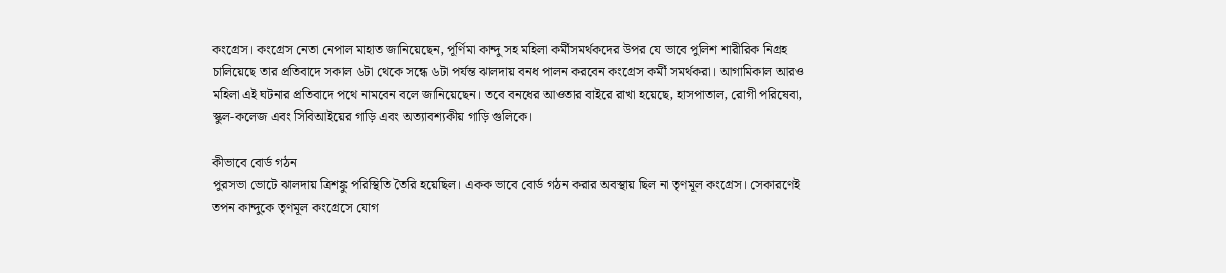কংগ্রেস। কংগ্রেস নেতা নেপাল মাহাত জানিয়েছেন, পূর্ণিমা কান্দু সহ মহিলা কর্মীসমর্থকদের উপর যে ভাবে পুলিশ শারীরিক নিগ্রহ চালিয়েছে তার প্রতিবাদে সকাল ৬টা থেকে সন্ধে ৬টা পর্যন্ত ঝালদায় বনধ পালন করবেন কংগ্রেস কর্মী সমর্থকরা। আগামিকাল আরও মহিলা এই ঘটনার প্রতিবাদে পথে নামবেন বলে জানিয়েছেন। তবে বনধের আওতার বাইরে রাখা হয়েছে, হাসপাতাল, রোগী পরিষেবা, স্কুল-কলেজ এবং সিবিআইয়ের গাড়ি এবং অত্যাবশ্যকীয় গাড়ি গুলিকে।

কীভাবে বোর্ড গঠন
পুরসভা ভোটে ঝালদায় ত্রিশঙ্কু পরিস্থিতি তৈরি হয়েছিল। একক ভাবে বোর্ড গঠন করার অবস্থায় ছিল না তৃণমূল কংগ্রেস। সেকারণেই তপন কান্দুকে তৃণমূল কংগ্রেসে যোগ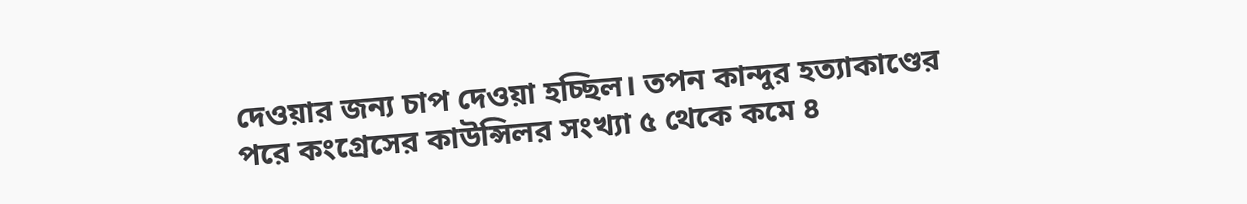দেওয়ার জন্য চাপ দেওয়া হচ্ছিল। তপন কান্দুর হত্যাকাণ্ডের পরে কংগ্রেসের কাউন্সিলর সংখ্যা ৫ থেকে কমে ৪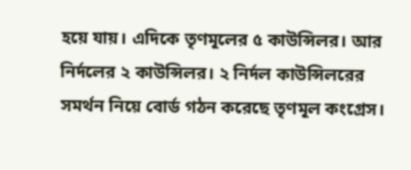হয়ে যায়। এদিকে তৃণমূলের ৫ কাউন্সিলর। আর নির্দলের ২ কাউন্সিলর। ২ নির্দল কাউন্সিলরের সমর্থন নিয়ে বোর্ড গঠন করেছে তৃণমূল কংগ্রেস।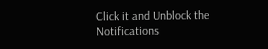Click it and Unblock the Notifications